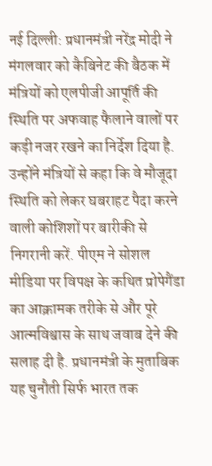नई दिल्ली: प्रधानमंत्री नरेंद्र मोदी ने मंगलवार को कैबिनेट की बैठक में मंत्रियों को एलपीजी आपूर्ति की स्थिति पर अफवाह फैलाने वालों पर कड़ी नजर रखने का निर्देश दिया है. उन्होंने मंत्रियों से कहा कि वे मौजूदा स्थिति को लेकर घबराहट पैदा करने वाली कोशिशों पर बारीकी से निगरानी करें. पीएम ने सोशल मीडिया पर विपक्ष के कथित प्रोपेगैंडा का आक्रामक तरीके से और पूरे आत्मविश्वास के साथ जवाब देने की सलाह दी है. प्रधानमंत्री के मुताबिक यह चुनौती सिर्फ भारत तक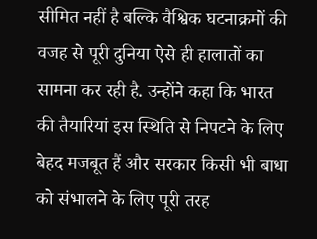सीमित नहीं है बल्कि वैश्विक घटनाक्रमों की वजह से पूरी दुनिया ऐसे ही हालातों का सामना कर रही है. उन्होंने कहा कि भारत की तैयारियां इस स्थिति से निपटने के लिए बेहद मजबूत हैं और सरकार किसी भी बाधा को संभालने के लिए पूरी तरह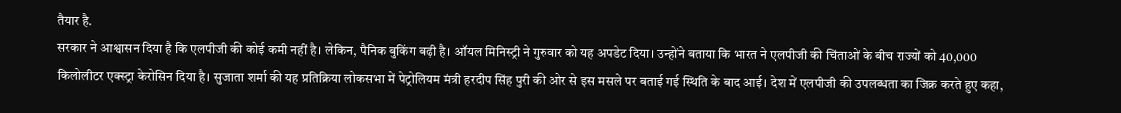तैयार है.
सरकार ने आश्वासन दिया है कि एलपीजी की कोई कमी नहीं है। लेकिन, पैनिक बुकिंग बढ़ी है। ऑयल मिनिस्ट्री ने गुरुवार को यह अपडेट दिया। उन्होंने बताया कि भारत ने एलपीजी की चिंताओं के बीच राज्यों को 40,000 किलोलीटर एक्स्ट्रा केरोसिन दिया है। सुजाता शर्मा की यह प्रतिक्रिया लोकसभा में पेट्रोलियम मंत्री हरदीप सिंह पुरी की ओर से इस मसले पर बताई गई स्थिति के बाद आई। देश में एलपीजी की उपलब्धता का जिक्र करते हुए कहा,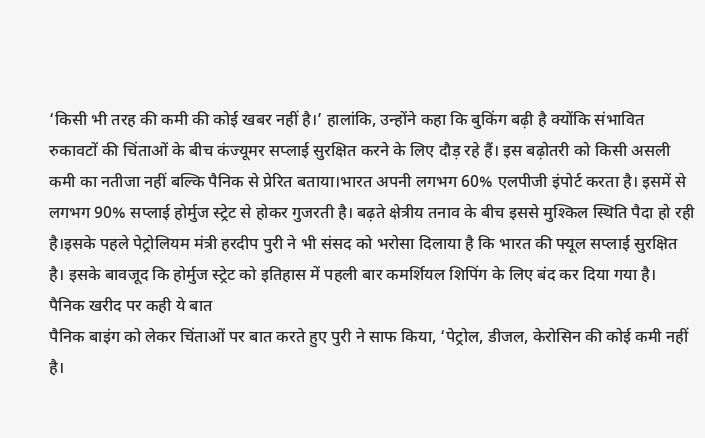‘किसी भी तरह की कमी की कोई खबर नहीं है।’ हालांकि, उन्होंने कहा कि बुकिंग बढ़ी है क्योंकि संभावित रुकावटों की चिंताओं के बीच कंज्यूमर सप्लाई सुरक्षित करने के लिए दौड़ रहे हैं। इस बढ़ोतरी को किसी असली कमी का नतीजा नहीं बल्कि पैनिक से प्रेरित बताया।भारत अपनी लगभग 60% एलपीजी इंपोर्ट करता है। इसमें से लगभग 90% सप्लाई होर्मुज स्ट्रेट से होकर गुजरती है। बढ़ते क्षेत्रीय तनाव के बीच इससे मुश्किल स्थिति पैदा हो रही है।इसके पहले पेट्रोलियम मंत्री हरदीप पुरी ने भी संसद को भरोसा दिलाया है कि भारत की फ्यूल सप्लाई सुरक्षित है। इसके बावजूद कि होर्मुज स्ट्रेट को इतिहास में पहली बार कमर्शियल शिपिंग के लिए बंद कर दिया गया है।
पैनिक खरीद पर कही ये बात
पैनिक बाइंग को लेकर चिंताओं पर बात करते हुए पुरी ने साफ किया, ‘पेट्रोल, डीजल, केरोसिन की कोई कमी नहीं है।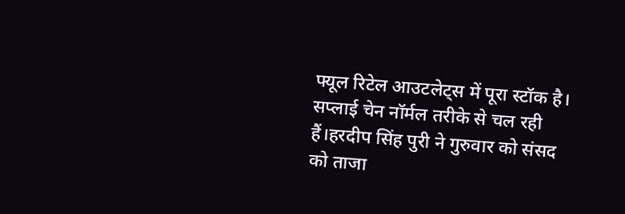फ्यूल रिटेल आउटलेट्स में पूरा स्टॉक है। सप्लाई चेन नॉर्मल तरीके से चल रही हैं।हरदीप सिंह पुरी ने गुरुवार को संसद को ताजा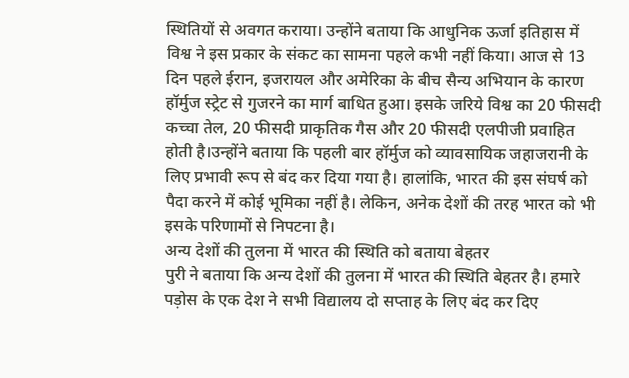स्थितियों से अवगत कराया। उन्होंने बताया कि आधुनिक ऊर्जा इतिहास में विश्व ने इस प्रकार के संकट का सामना पहले कभी नहीं किया। आज से 13 दिन पहले ईरान, इजरायल और अमेरिका के बीच सैन्य अभियान के कारण हॉर्मुज स्ट्रेट से गुजरने का मार्ग बाधित हुआ। इसके जरिये विश्व का 20 फीसदी कच्चा तेल, 20 फीसदी प्राकृतिक गैस और 20 फीसदी एलपीजी प्रवाहित होती है।उन्होंने बताया कि पहली बार हॉर्मुज को व्यावसायिक जहाजरानी के लिए प्रभावी रूप से बंद कर दिया गया है। हालांकि, भारत की इस संघर्ष को पैदा करने में कोई भूमिका नहीं है। लेकिन, अनेक देशों की तरह भारत को भी इसके परिणामों से निपटना है।
अन्य देशों की तुलना में भारत की स्थिति को बताया बेहतर
पुरी ने बताया कि अन्य देशों की तुलना में भारत की स्थिति बेहतर है। हमारे पड़ोस के एक देश ने सभी विद्यालय दो सप्ताह के लिए बंद कर दिए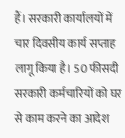हैं। सरकारी कार्यालयों में चार दिवसीय कार्य सप्ताह लागू किया है। 50 फीसदी सरकारी कर्मचारियों को घर से काम करने का आदेश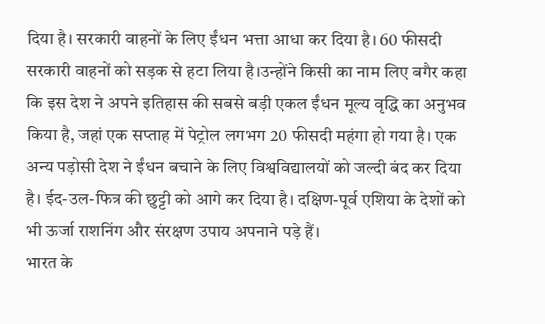दिया है। सरकारी वाहनों के लिए ईंधन भत्ता आधा कर दिया है। 60 फीसदी सरकारी वाहनों को सड़क से हटा लिया है।उन्होंने किसी का नाम लिए बगैर कहा कि इस देश ने अपने इतिहास की सबसे बड़ी एकल ईंधन मूल्य वृद्धि का अनुभव किया है, जहां एक सप्ताह में पेट्रोल लगभग 20 फीसदी महंगा हो गया है। एक अन्य पड़ोसी देश ने ईंधन बचाने के लिए विश्वविद्यालयों को जल्दी बंद कर दिया है। ईद-उल-फित्र की छुट्टी को आगे कर दिया है। दक्षिण-पूर्व एशिया के देशों को भी ऊर्जा राशनिंग और संरक्षण उपाय अपनाने पड़े हैं।
भारत के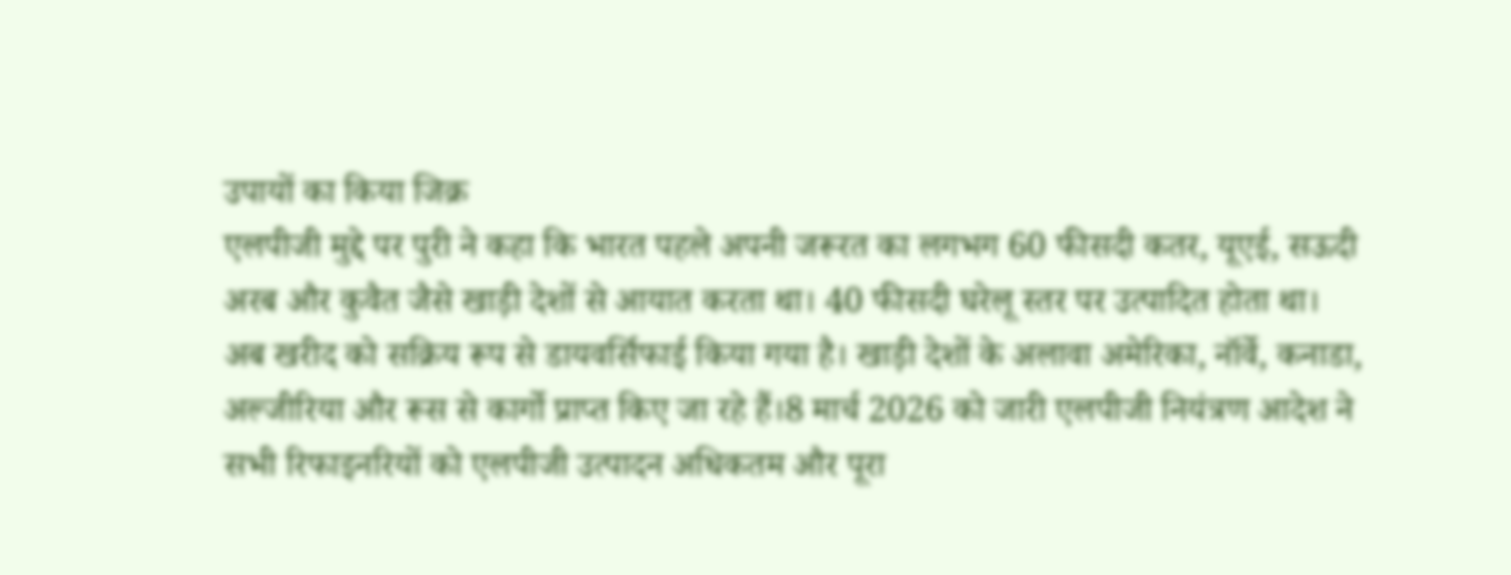उपायों का किया जिक्र
एलपीजी मुद्दे पर पुरी ने कहा कि भारत पहले अपनी जरूरत का लगभग 60 फीसदी कतर, यूएई, सऊदी अरब और कुवैत जैसे खाड़ी देशों से आयात करता था। 40 फीसदी घरेलू स्तर पर उत्पादित होता था। अब खरीद को सक्रिय रूप से डायवर्सिफाई किया गया है। खाड़ी देशों के अलावा अमेरिका, नॉर्वे, कनाडा, अल्जीरिया और रूस से कार्गो प्राप्त किए जा रहे हैं।8 मार्च 2026 को जारी एलपीजी नियंत्रण आदेश ने सभी रिफाइनरियों को एलपीजी उत्पादन अधिकतम और पूरा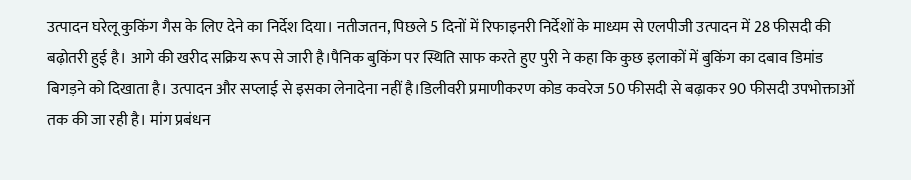उत्पादन घरेलू कुकिंग गैस के लिए देने का निर्देश दिया। नतीजतन, पिछले 5 दिनों में रिफाइनरी निर्देशों के माध्यम से एलपीजी उत्पादन में 28 फीसदी की बढ़ोतरी हुई है। आगे की खरीद सक्रिय रूप से जारी है।पैनिक बुकिंग पर स्थिति साफ करते हुए पुरी ने कहा कि कुछ इलाकों में बुकिंग का दबाव डिमांड बिगड़ने को दिखाता है। उत्पादन और सप्लाई से इसका लेनादेना नहीं है।डिलीवरी प्रमाणीकरण कोड कवरेज 50 फीसदी से बढ़ाकर 90 फीसदी उपभोक्ताओं तक की जा रही है। मांग प्रबंधन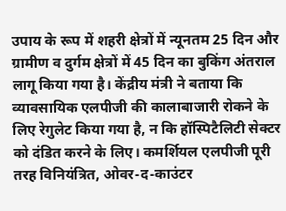उपाय के रूप में शहरी क्षेत्रों में न्यूनतम 25 दिन और ग्रामीण व दुर्गम क्षेत्रों में 45 दिन का बुकिंग अंतराल लागू किया गया है। केंद्रीय मंत्री ने बताया कि व्यावसायिक एलपीजी की कालाबाजारी रोकने के लिए रेगुलेट किया गया है, न कि हॉस्पिटैलिटी सेक्टर को दंडित करने के लिए। कमर्शियल एलपीजी पूरी तरह विनियंत्रित, ओवर-द-काउंटर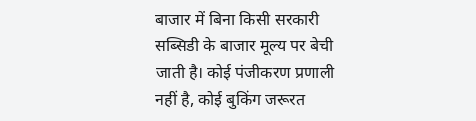बाजार में बिना किसी सरकारी सब्सिडी के बाजार मूल्य पर बेची जाती है। कोई पंजीकरण प्रणाली नहीं है, कोई बुकिंग जरूरत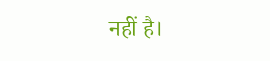नहीं है।